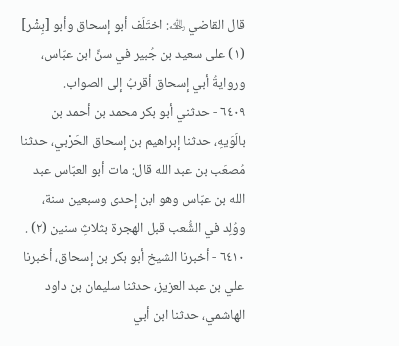قال القاضي ﵀: اختَلَف أبو إسحاق وأبو [بِشْر] (١) على سعيد بن جُبير في سنِّ ابن عبّاس، وروايةُ أبي إسحاق أقربُ إلى الصواب.
٦٤٠٩ - حدثني أبو بكر محمد بن أحمد بن بالَوَيهِ، حدثنا إبراهيم بن إسحاق الحَرْبي، حدثنا مُصعَب بن عبد الله قال: مات أبو العبّاس عبد الله بن عبّاس وهو ابن إحدى وسبعين سنة، ووُلِد في الشُّعب قبل الهجرة بثلاثِ سنين (٢) .
٦٤١٠ - أخبرنا الشيخ أبو بكر بن إسحاق، أخبرنا علي بن عبد العزيز، حدثنا سليمان بن داود الهاشمي، حدثنا ابن أبي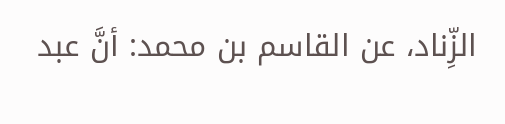الزِّناد، عن القاسم بن محمد: أنَّ عبد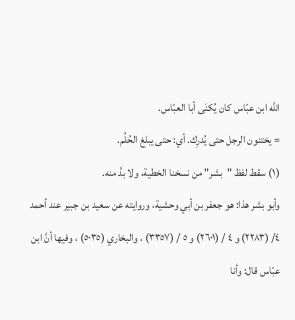الله ابن عبّاس كان يُكنَى أبا العبّاس.
= يختنون الرجل حتى يُدرِك. أي: حتى يبلغ الحُلُم.
(١) سقط لفظ "بشر" من نسخنا الخطية، ولا بدَّ منه.
وأبو بشر هذا: هو جعفر بن أبي وحشية، وروايته عن سعيد بن جبير عند أحمد ٤/ (٢٢٨٣) و ٤ / (٢٦٠١) و ٥ / (٣٣٥٧) ، والبخاري (٥٠٣٥) ، وفيها أنَّ ابن عبّاس قال: وأنا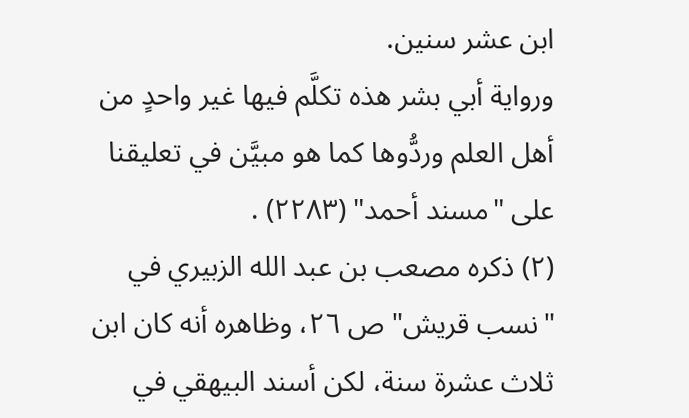ابن عشر سنين.
ورواية أبي بشر هذه تكلَّم فيها غير واحدٍ من أهل العلم وردُّوها كما هو مبيَّن في تعليقنا على "مسند أحمد" (٢٢٨٣) .
(٢) ذكره مصعب بن عبد الله الزبيري في "نسب قريش" ص ٢٦، وظاهره أنه كان ابن ثلاث عشرة سنة، لكن أسند البيهقي في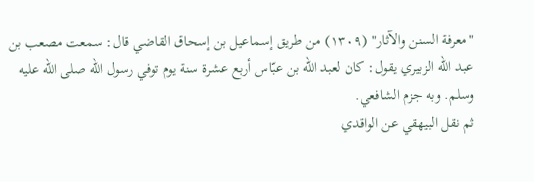"معرفة السنن والآثار" (١٣٠٩) من طريق إسماعيل بن إسحاق القاضي قال: سمعت مصعب بن عبد الله الزبيري يقول: كان لعبد الله بن عبّاس أربع عشرة سنة يوم توفي رسول الله صلى الله عليه وسلم. وبه جزم الشافعي.
ثم نقل البيهقي عن الواقدي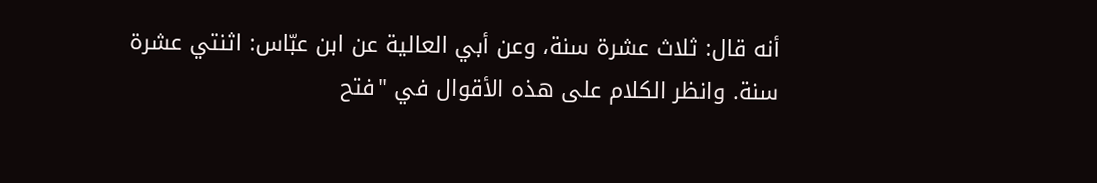أنه قال: ثلاث عشرة سنة، وعن أبي العالية عن ابن عبّاس: اثنتي عشرة سنة. وانظر الكلام على هذه الأقوال في "فتح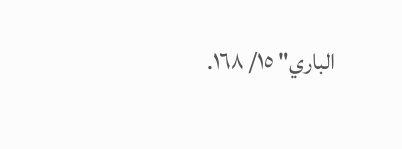الباري" ١٥/ ١٦٨.